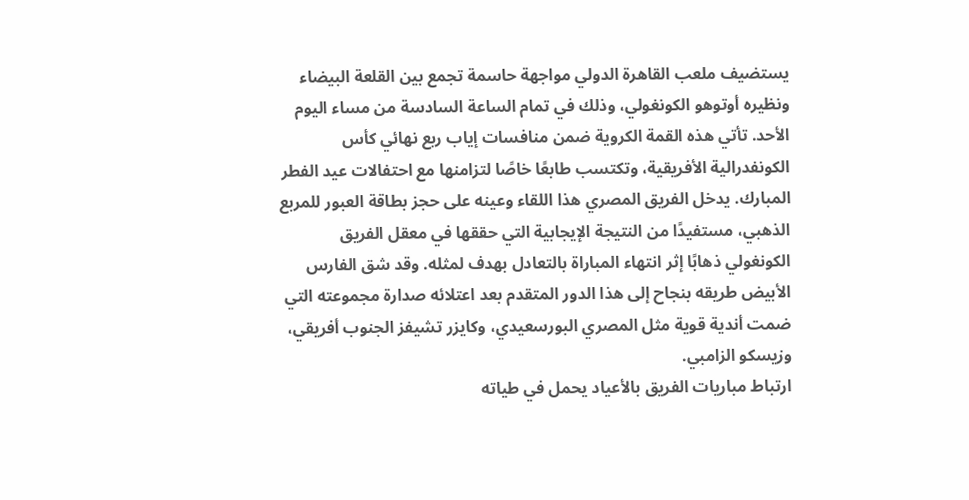يستضيف ملعب القاهرة الدولي مواجهة حاسمة تجمع بين القلعة البيضاء ونظيره أوتوهو الكونغولي، وذلك في تمام الساعة السادسة من مساء اليوم الأحد. تأتي هذه القمة الكروية ضمن منافسات إياب ربع نهائي كأس الكونفدرالية الأفريقية، وتكتسب طابعًا خاصًا لتزامنها مع احتفالات عيد الفطر المبارك. يدخل الفريق المصري هذا اللقاء وعينه على حجز بطاقة العبور للمربع الذهبي، مستفيدًا من النتيجة الإيجابية التي حققها في معقل الفريق الكونغولي ذهابًا إثر انتهاء المباراة بالتعادل بهدف لمثله. وقد شق الفارس الأبيض طريقه بنجاح إلى هذا الدور المتقدم بعد اعتلائه صدارة مجموعته التي ضمت أندية قوية مثل المصري البورسعيدي، وكايزر تشيفز الجنوب أفريقي، وزيسكو الزامبي.
ارتباط مباريات الفريق بالأعياد يحمل في طياته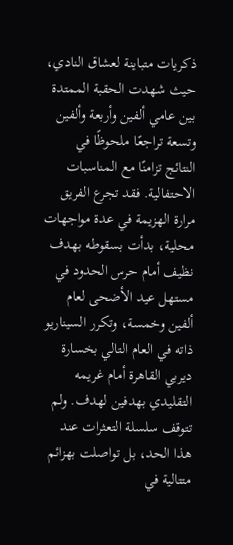ذكريات متباينة لعشاق النادي، حيث شهدت الحقبة الممتدة بين عامي ألفين وأربعة وألفين وتسعة تراجعًا ملحوظًا في النتائج تزامنًا مع المناسبات الاحتفالية. فقد تجرع الفريق مرارة الهزيمة في عدة مواجهات محلية، بدأت بسقوطه بهدف نظيف أمام حرس الحدود في مستهل عيد الأضحى لعام ألفين وخمسة، وتكرر السيناريو ذاته في العام التالي بخسارة ديربي القاهرة أمام غريمه التقليدي بهدفين لهدف. ولم تتوقف سلسلة التعثرات عند هذا الحد، بل تواصلت بهزائم متتالية في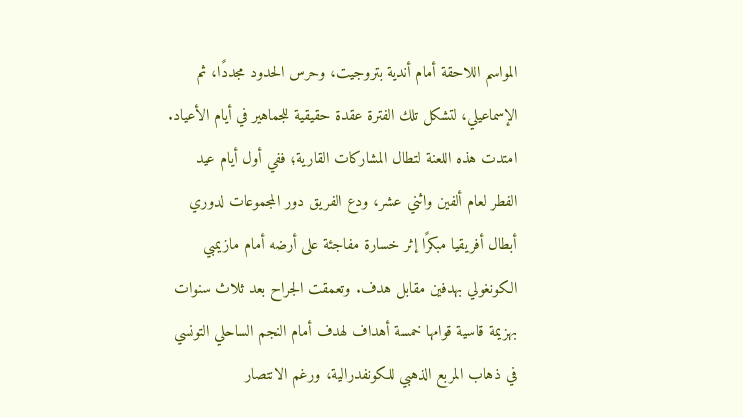المواسم اللاحقة أمام أندية بتروجيت، وحرس الحدود مجددًا، ثم الإسماعيلي، لتشكل تلك الفترة عقدة حقيقية للجماهير في أيام الأعياد.
امتدت هذه اللعنة لتطال المشاركات القارية؛ ففي أول أيام عيد الفطر لعام ألفين واثني عشر، ودع الفريق دور المجموعات لدوري أبطال أفريقيا مبكرًا إثر خسارة مفاجئة على أرضه أمام مازيمبي الكونغولي بهدفين مقابل هدف. وتعمقت الجراح بعد ثلاث سنوات بهزيمة قاسية قوامها خمسة أهداف لهدف أمام النجم الساحلي التونسي في ذهاب المربع الذهبي للكونفدرالية، ورغم الانتصار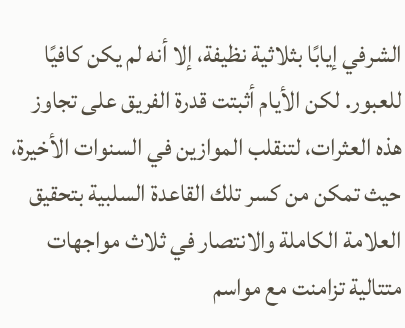الشرفي إيابًا بثلاثية نظيفة، إلا أنه لم يكن كافيًا للعبور. لكن الأيام أثبتت قدرة الفريق على تجاوز هذه العثرات، لتنقلب الموازين في السنوات الأخيرة، حيث تمكن من كسر تلك القاعدة السلبية بتحقيق العلامة الكاملة والانتصار في ثلاث مواجهات متتالية تزامنت مع مواسم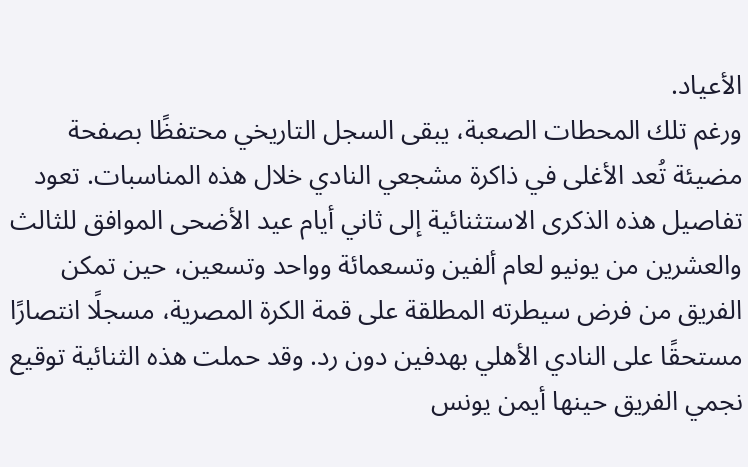الأعياد.
ورغم تلك المحطات الصعبة، يبقى السجل التاريخي محتفظًا بصفحة مضيئة تُعد الأغلى في ذاكرة مشجعي النادي خلال هذه المناسبات. تعود تفاصيل هذه الذكرى الاستثنائية إلى ثاني أيام عيد الأضحى الموافق للثالث والعشرين من يونيو لعام ألفين وتسعمائة وواحد وتسعين، حين تمكن الفريق من فرض سيطرته المطلقة على قمة الكرة المصرية، مسجلًا انتصارًا مستحقًا على النادي الأهلي بهدفين دون رد. وقد حملت هذه الثنائية توقيع نجمي الفريق حينها أيمن يونس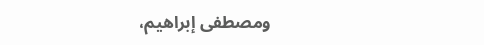ومصطفى إبراهيم،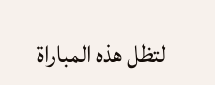لتظل هذه المباراة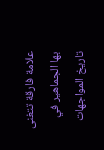علامة فارقة تتغنى بها الجماهير في تاريخ المواجهات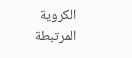الكروية المرتبطة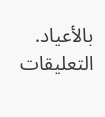بالأعياد.
التعليقات